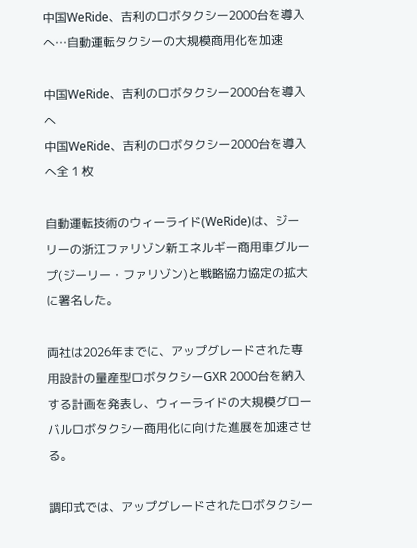中国WeRide、吉利のロボタクシー2000台を導入へ…自動運転タクシーの大規模商用化を加速

中国WeRide、吉利のロボタクシー2000台を導入へ
中国WeRide、吉利のロボタクシー2000台を導入へ全 1 枚

自動運転技術のウィーライド(WeRide)は、ジーリーの浙江ファリゾン新エネルギー商用車グループ(ジーリー・ファリゾン)と戦略協力協定の拡大に署名した。

両社は2026年までに、アップグレードされた専用設計の量産型ロボタクシーGXR 2000台を納入する計画を発表し、ウィーライドの大規模グローバルロボタクシー商用化に向けた進展を加速させる。

調印式では、アップグレードされたロボタクシー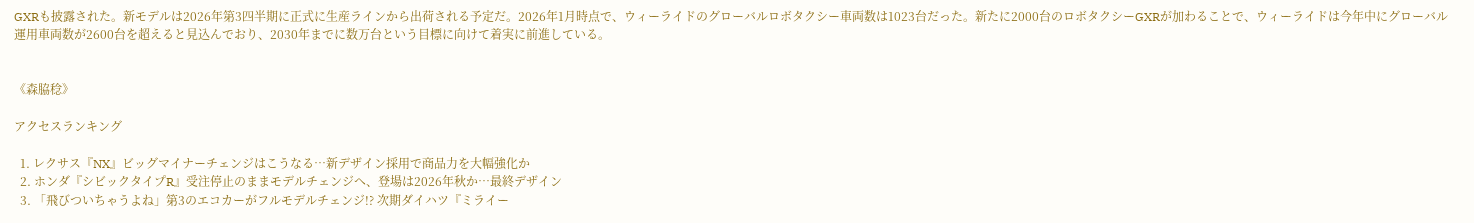GXRも披露された。新モデルは2026年第3四半期に正式に生産ラインから出荷される予定だ。2026年1月時点で、ウィーライドのグローバルロボタクシー車両数は1023台だった。新たに2000台のロボタクシーGXRが加わることで、ウィーライドは今年中にグローバル運用車両数が2600台を超えると見込んでおり、2030年までに数万台という目標に向けて着実に前進している。


《森脇稔》

アクセスランキング

  1. レクサス『NX』ビッグマイナーチェンジはこうなる…新デザイン採用で商品力を大幅強化か
  2. ホンダ『シビックタイプR』受注停止のままモデルチェンジへ、登場は2026年秋か…最終デザイン
  3. 「飛びついちゃうよね」第3のエコカーがフルモデルチェンジ!? 次期ダイハツ『ミライー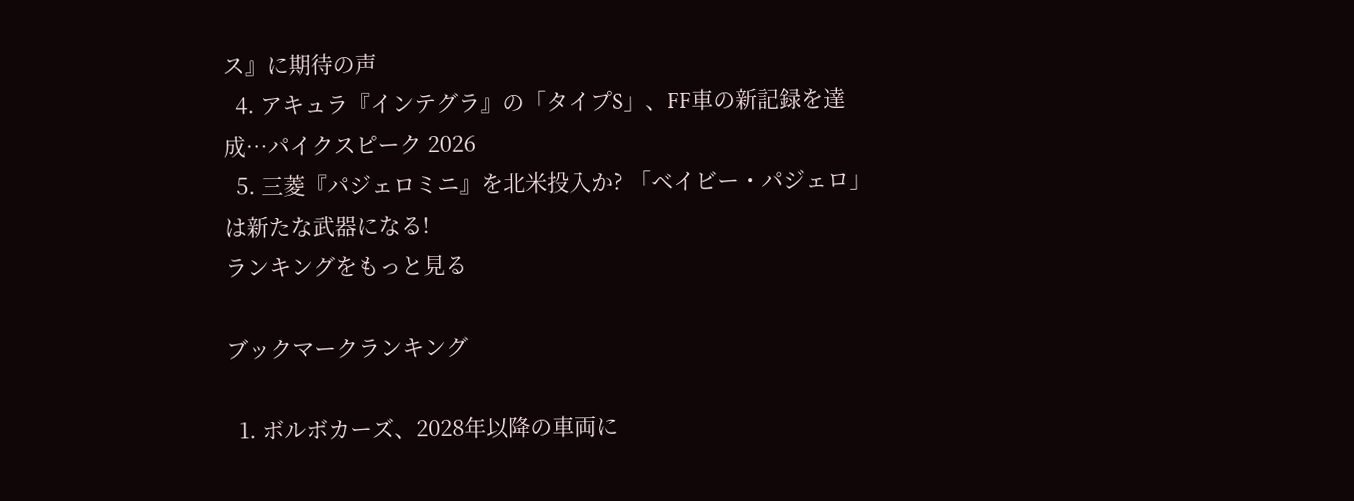ス』に期待の声
  4. アキュラ『インテグラ』の「タイプS」、FF車の新記録を達成…パイクスピーク 2026
  5. 三菱『パジェロミニ』を北米投入か? 「ベイビー・パジェロ」は新たな武器になる!
ランキングをもっと見る

ブックマークランキング

  1. ボルボカーズ、2028年以降の車両に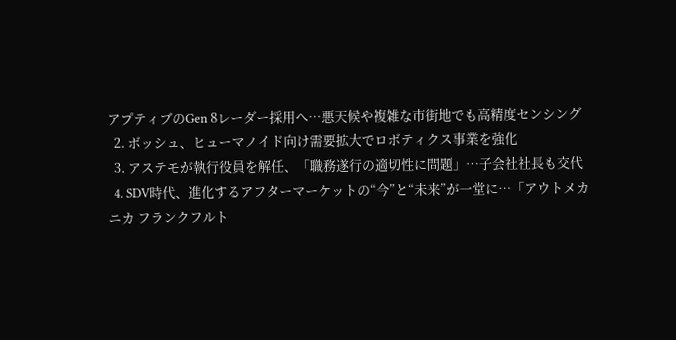アプティブのGen 8レーダー採用へ…悪天候や複雑な市街地でも高精度センシング
  2. ボッシュ、ヒューマノイド向け需要拡大でロボティクス事業を強化
  3. アステモが執行役員を解任、「職務遂行の適切性に問題」…子会社社長も交代
  4. SDV時代、進化するアフターマーケットの“今”と“未来”が一堂に…「アウトメカニカ フランクフルト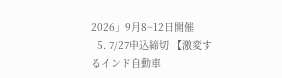2026」9月8~12日開催
  5. 7/27申込締切 【激変するインド自動車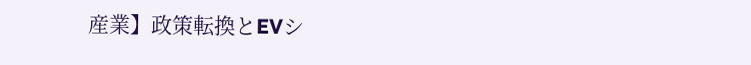産業】政策転換とEVシ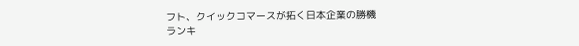フト、クイックコマースが拓く日本企業の勝機
ランキ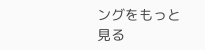ングをもっと見る